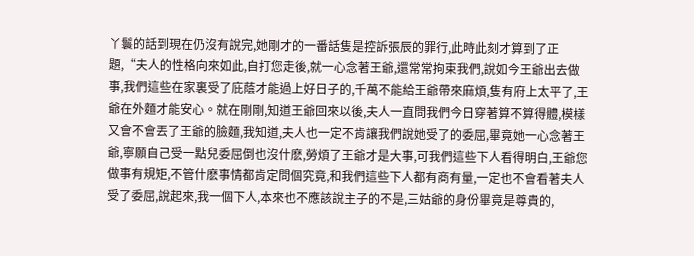丫鬟的話到現在仍沒有說完,她剛才的一番話隻是控訴張辰的罪行,此時此刻才算到了正題,“夫人的性格向來如此,自打您走後,就一心念著王爺,還常常拘束我們,說如今王爺出去做事,我們這些在家裏受了庇蔭才能過上好日子的,千萬不能給王爺帶來麻煩,隻有府上太平了,王爺在外麵才能安心。就在剛剛,知道王爺回來以後,夫人一直問我們今日穿著算不算得體,模樣又會不會丟了王爺的臉麵,我知道,夫人也一定不肯讓我們說她受了的委屈,畢竟她一心念著王爺,寧願自己受一點兒委屈倒也沒什麽,勞煩了王爺才是大事,可我們這些下人看得明白,王爺您做事有規矩,不管什麽事情都肯定問個究竟,和我們這些下人都有商有量,一定也不會看著夫人受了委屈,說起來,我一個下人,本來也不應該說主子的不是,三姑爺的身份畢竟是尊貴的,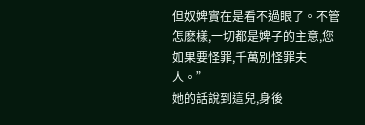但奴婢實在是看不過眼了。不管怎麽樣,一切都是婢子的主意,您如果要怪罪,千萬別怪罪夫人。”
她的話說到這兒,身後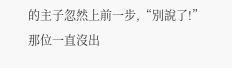的主子忽然上前一步,“別說了!”
那位一直沒出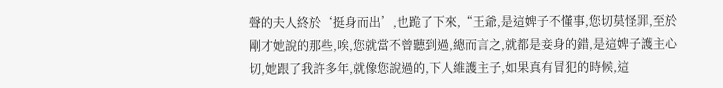聲的夫人終於‘挺身而出’,也跪了下來,“王爺,是這婢子不懂事,您切莫怪罪,至於剛才她說的那些,唉,您就當不曾聽到過,總而言之,就都是妾身的錯,是這婢子護主心切,她跟了我許多年,就像您說過的,下人維護主子,如果真有冒犯的時候,這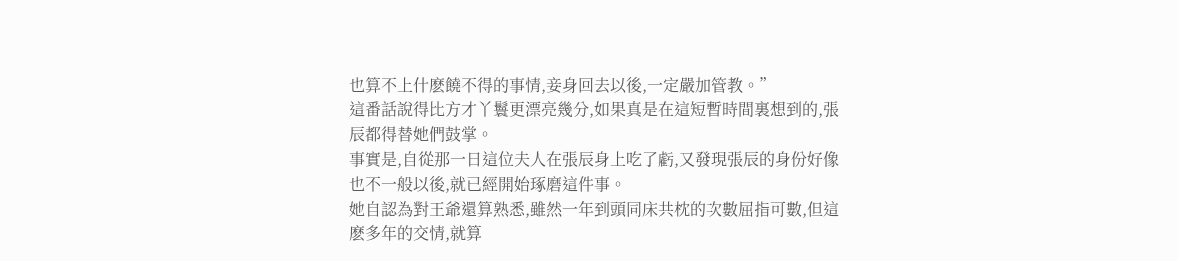也算不上什麽饒不得的事情,妾身回去以後,一定嚴加管教。”
這番話說得比方才丫鬟更漂亮幾分,如果真是在這短暫時間裏想到的,張辰都得替她們鼓掌。
事實是,自從那一日這位夫人在張辰身上吃了虧,又發現張辰的身份好像也不一般以後,就已經開始琢磨這件事。
她自認為對王爺還算熟悉,雖然一年到頭同床共枕的次數屈指可數,但這麽多年的交情,就算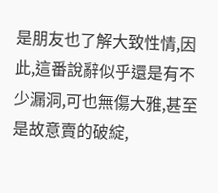是朋友也了解大致性情,因此,這番說辭似乎還是有不少漏洞,可也無傷大雅,甚至是故意賣的破綻,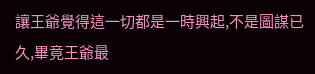讓王爺覺得這一切都是一時興起,不是圖謀已久,畢竟王爺最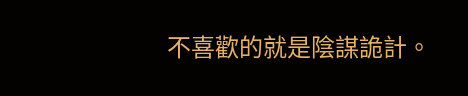不喜歡的就是陰謀詭計。